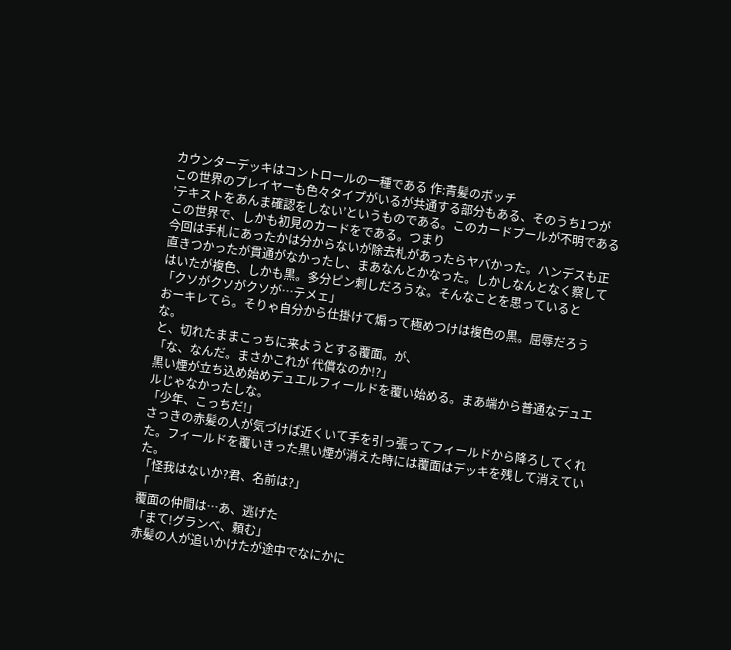カウンターデッキはコントロールの一種である 作:青髪のボッチ
この世界のプレイヤーも色々タイプがいるが共通する部分もある、そのうち1つが
’テキストをあんま確認をしない’というものである。このカードプールが不明であるこの世界で、しかも初見のカードをである。つまり
今回は手札にあったかは分からないが除去札があったらヤバかった。ハンデスも正直きつかったが貫通がなかったし、まあなんとかなった。しかしなんとなく察してはいたが複色、しかも黒。多分ピン刺しだろうな。そんなことを思っていると
「クソがクソがクソが…テメェ」
おーキレてら。そりゃ自分から仕掛けて煽って極めつけは複色の黒。屈辱だろうな。
と、切れたままこっちに来ようとする覆面。が、
「な、なんだ。まさかこれが 代償なのか!?」
黒い煙が立ち込め始めデュエルフィールドを覆い始める。まあ端から普通なデュエルじゃなかったしな。
「少年、こっちだ!」
さっきの赤髪の人が気づけば近くいて手を引っ張ってフィールドから降ろしてくれた。フィールドを覆いきった黒い煙が消えた時には覆面はデッキを残して消えていた。
「怪我はないか?君、名前は?」
「
覆面の仲間は…あ、逃げた
「まて!グランベ、頼む」
赤髪の人が追いかけたが途中でなにかに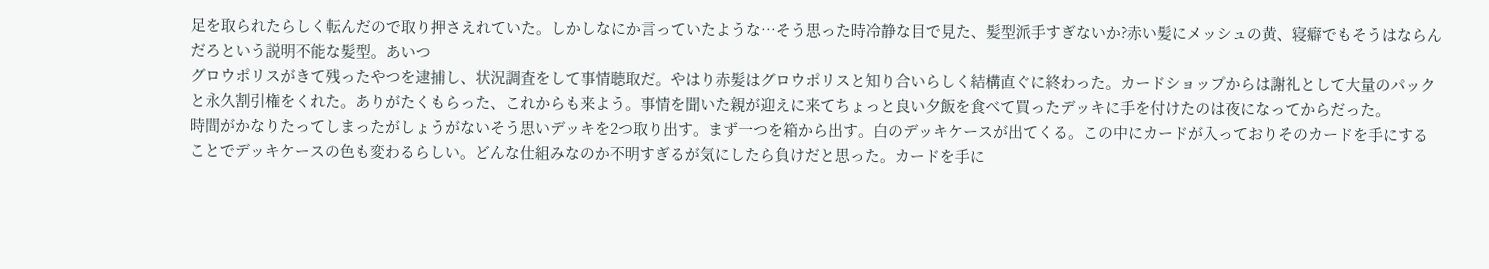足を取られたらしく転んだので取り押さえれていた。しかしなにか言っていたような…そう思った時冷静な目で見た、髪型派手すぎないか?赤い髪にメッシュの黄、寝癖でもそうはならんだろという説明不能な髪型。あいつ
グロウポリスがきて残ったやつを逮捕し、状況調査をして事情聴取だ。やはり赤髪はグロウポリスと知り合いらしく結構直ぐに終わった。カードショップからは謝礼として大量のパックと永久割引権をくれた。ありがたくもらった、これからも来よう。事情を聞いた親が迎えに来てちょっと良い夕飯を食べて買ったデッキに手を付けたのは夜になってからだった。
時間がかなりたってしまったがしょうがないそう思いデッキを2つ取り出す。まず一つを箱から出す。白のデッキケースが出てくる。この中にカードが入っておりそのカードを手にすることでデッキケースの色も変わるらしい。どんな仕組みなのか不明すぎるが気にしたら負けだと思った。カードを手に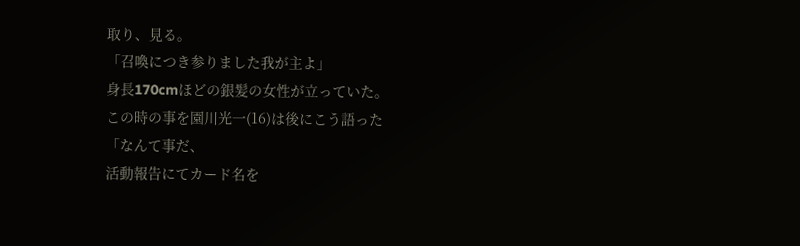取り、見る。
「召喚につき参りました我が主よ」
身長170cmほどの銀髪の女性が立っていた。
この時の事を園川光一(16)は後にこう語った
「なんて事だ、
活動報告にてカード名を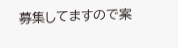募集してますので案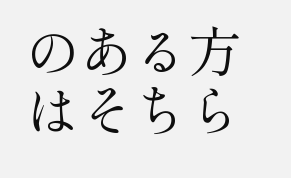のある方はそちら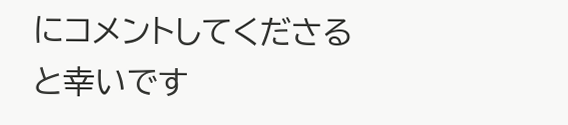にコメントしてくださると幸いです